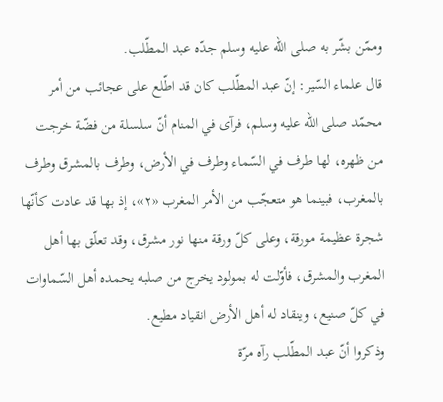وممّن بشّر به صلى الله عليه وسلم جدّه عبد المطّلب.
قال علماء السّير: إنّ عبد المطّلب كان قد اطّلع على عجائب من أمر محمّد صلى الله عليه وسلم، فرآى في المنام أنّ سلسلة من فضّة خرجت من ظهره، لها طرف في السّماء وطرف في الأرض، وطرف بالمشرق وطرف بالمغرب، فبينما هو متعجّب من الأمر المغرب «٢»، إذ بها قد عادت كأنّها شجرة عظيمة مورقة، وعلى كلّ ورقة منها نور مشرق، وقد تعلّق بها أهل المغرب والمشرق، فأوّلت له بمولود يخرج من صلبه يحمده أهل السّماوات في كلّ صنيع، وينقاد له أهل الأرض انقياد مطيع.
وذكروا أنّ عبد المطّلب رآه مرّة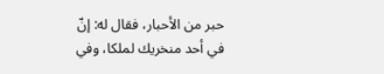حبر من الأحبار، فقال له: إنّ في أحد منخريك لملكا، وفي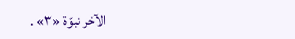الآخر نبوّة «٣» .